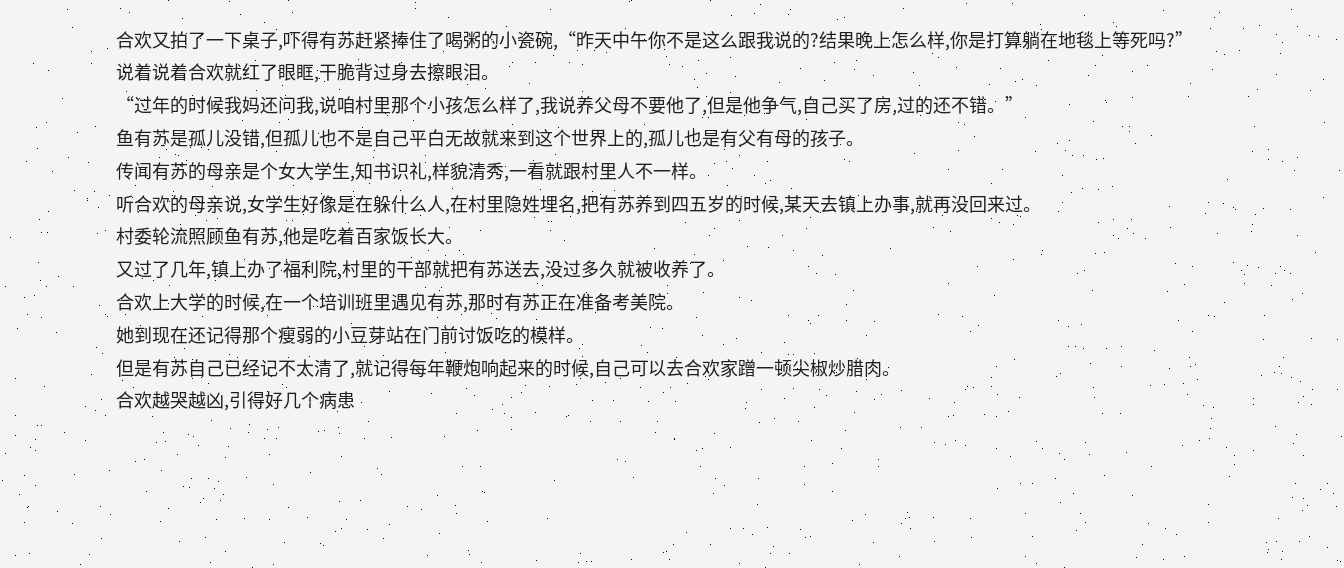合欢又拍了一下桌子,吓得有苏赶紧捧住了喝粥的小瓷碗,“昨天中午你不是这么跟我说的?结果晚上怎么样,你是打算躺在地毯上等死吗?”
说着说着合欢就红了眼眶,干脆背过身去擦眼泪。
“过年的时候我妈还问我,说咱村里那个小孩怎么样了,我说养父母不要他了,但是他争气,自己买了房,过的还不错。”
鱼有苏是孤儿没错,但孤儿也不是自己平白无故就来到这个世界上的,孤儿也是有父有母的孩子。
传闻有苏的母亲是个女大学生,知书识礼,样貌清秀,一看就跟村里人不一样。
听合欢的母亲说,女学生好像是在躲什么人,在村里隐姓埋名,把有苏养到四五岁的时候,某天去镇上办事,就再没回来过。
村委轮流照顾鱼有苏,他是吃着百家饭长大。
又过了几年,镇上办了福利院,村里的干部就把有苏送去,没过多久就被收养了。
合欢上大学的时候,在一个培训班里遇见有苏,那时有苏正在准备考美院。
她到现在还记得那个瘦弱的小豆芽站在门前讨饭吃的模样。
但是有苏自己已经记不太清了,就记得每年鞭炮响起来的时候,自己可以去合欢家蹭一顿尖椒炒腊肉。
合欢越哭越凶,引得好几个病患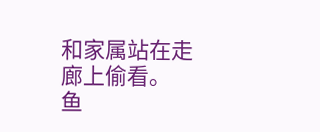和家属站在走廊上偷看。
鱼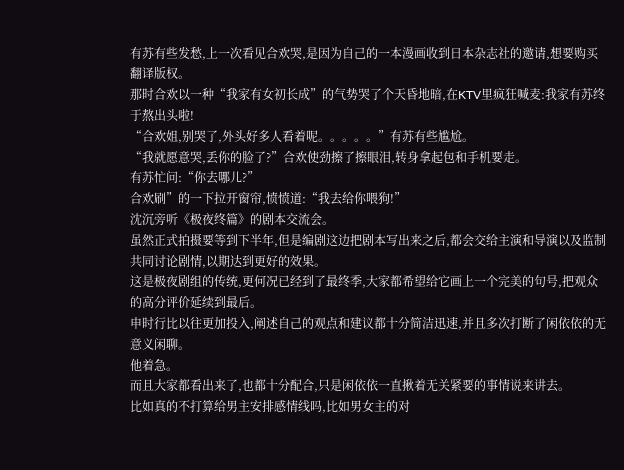有苏有些发愁,上一次看见合欢哭,是因为自己的一本漫画收到日本杂志社的邀请,想要购买翻译版权。
那时合欢以一种“我家有女初长成”的气势哭了个天昏地暗,在KTV里疯狂喊麦:我家有苏终于熬出头啦!
“合欢姐,别哭了,外头好多人看着呢。。。。。”有苏有些尴尬。
“我就愿意哭,丢你的脸了?”合欢使劲擦了擦眼泪,转身拿起包和手机要走。
有苏忙问:“你去哪儿?”
合欢刷”的一下拉开窗帘,愤愤道:“我去给你喂狗!”
沈沉旁听《极夜终篇》的剧本交流会。
虽然正式拍摄要等到下半年,但是编剧这边把剧本写出来之后,都会交给主演和导演以及监制共同讨论剧情,以期达到更好的效果。
这是极夜剧组的传统,更何况已经到了最终季,大家都希望给它画上一个完美的句号,把观众的高分评价延续到最后。
申时行比以往更加投入,阐述自己的观点和建议都十分简洁迅速,并且多次打断了闲依依的无意义闲聊。
他着急。
而且大家都看出来了,也都十分配合,只是闲依依一直揪着无关紧要的事情说来讲去。
比如真的不打算给男主安排感情线吗,比如男女主的对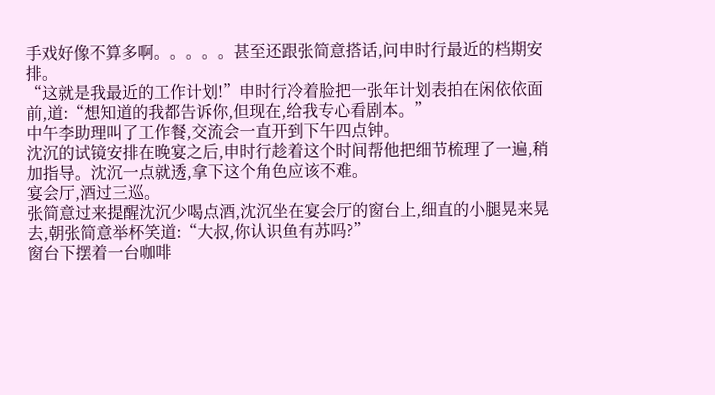手戏好像不算多啊。。。。。甚至还跟张简意搭话,问申时行最近的档期安排。
“这就是我最近的工作计划!”申时行冷着脸把一张年计划表拍在闲依依面前,道:“想知道的我都告诉你,但现在,给我专心看剧本。”
中午李助理叫了工作餐,交流会一直开到下午四点钟。
沈沉的试镜安排在晚宴之后,申时行趁着这个时间帮他把细节梳理了一遍,稍加指导。沈沉一点就透,拿下这个角色应该不难。
宴会厅,酒过三巡。
张简意过来提醒沈沉少喝点酒,沈沉坐在宴会厅的窗台上,细直的小腿晃来晃去,朝张简意举杯笑道:“大叔,你认识鱼有苏吗?”
窗台下摆着一台咖啡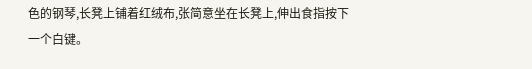色的钢琴,长凳上铺着红绒布,张简意坐在长凳上,伸出食指按下一个白键。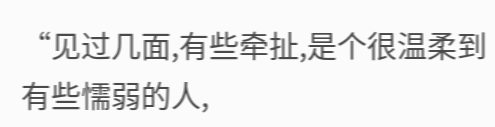“见过几面,有些牵扯,是个很温柔到有些懦弱的人,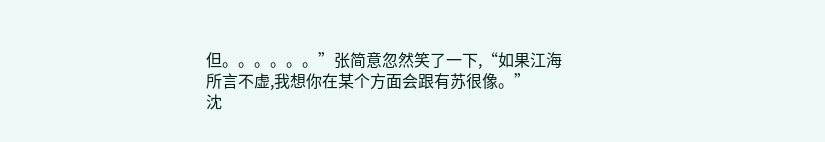但。。。。。。”张简意忽然笑了一下,“如果江海所言不虚,我想你在某个方面会跟有苏很像。”
沈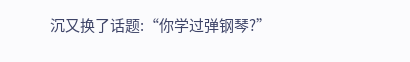沉又换了话题:“你学过弹钢琴?”